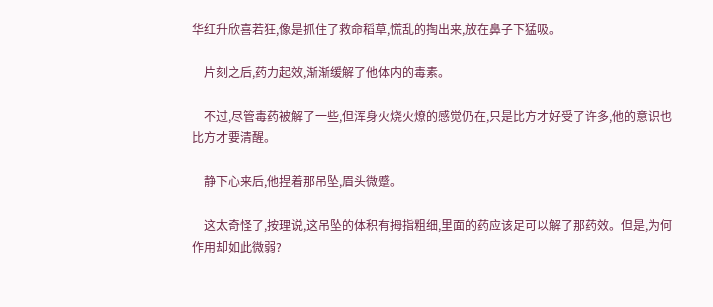华红升欣喜若狂,像是抓住了救命稻草,慌乱的掏出来,放在鼻子下猛吸。

    片刻之后,药力起效,渐渐缓解了他体内的毒素。

    不过,尽管毒药被解了一些,但浑身火烧火燎的感觉仍在,只是比方才好受了许多,他的意识也比方才要清醒。

    静下心来后,他捏着那吊坠,眉头微蹙。

    这太奇怪了,按理说,这吊坠的体积有拇指粗细,里面的药应该足可以解了那药效。但是,为何作用却如此微弱?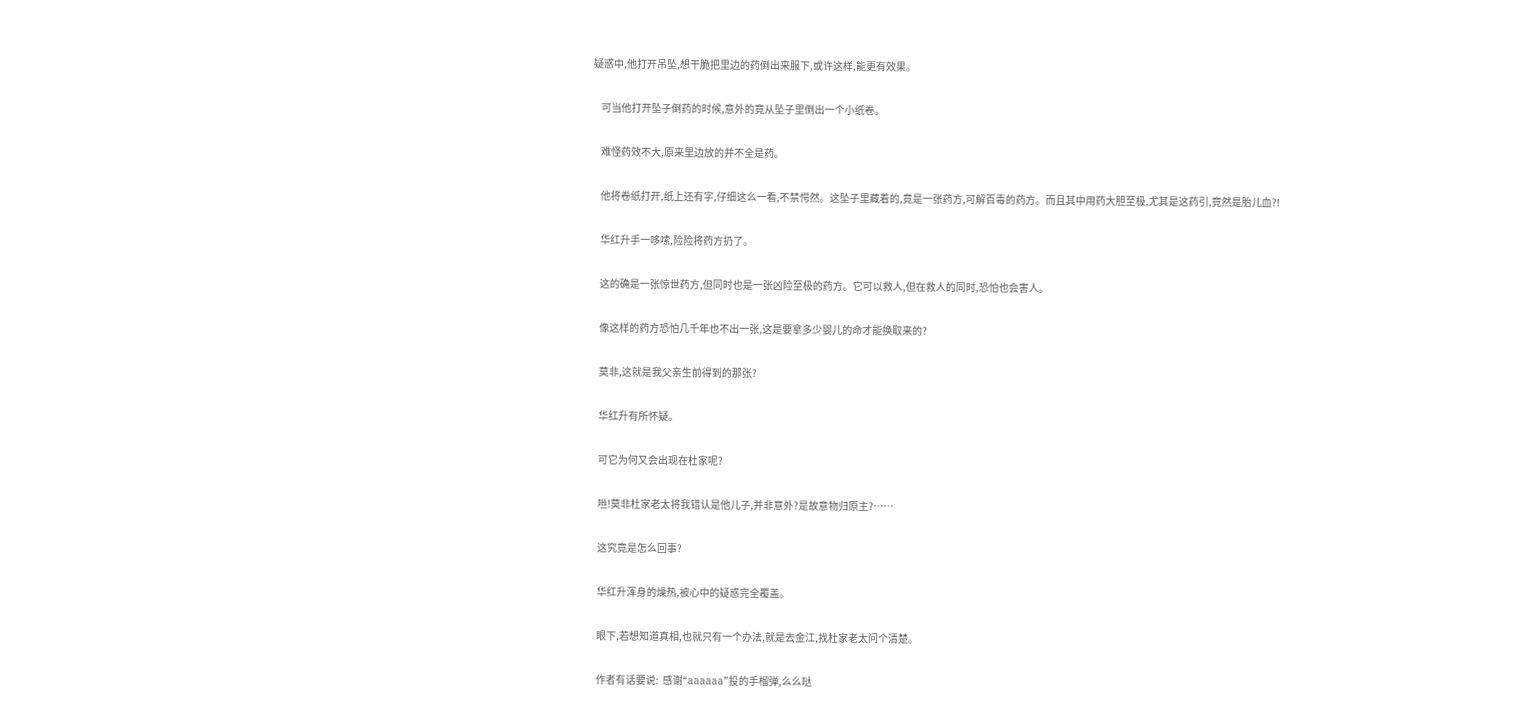疑惑中,他打开吊坠,想干脆把里边的药倒出来服下,或许这样,能更有效果。

    可当他打开坠子倒药的时候,意外的竟从坠子里倒出一个小纸卷。

    难怪药效不大,原来里边放的并不全是药。

    他将卷纸打开,纸上还有字,仔细这么一看,不禁愕然。这坠子里藏着的,竟是一张药方,可解百毒的药方。而且其中用药大胆至极,尤其是这药引,竟然是胎儿血?!

    华红升手一哆嗦,险险将药方扔了。

    这的确是一张惊世药方,但同时也是一张凶险至极的药方。它可以救人,但在救人的同时,恐怕也会害人。

    像这样的药方恐怕几千年也不出一张,这是要拿多少婴儿的命才能换取来的?

    莫非,这就是我父亲生前得到的那张?

    华红升有所怀疑。

    可它为何又会出现在杜家呢?

    咝!莫非杜家老太将我错认是他儿子,并非意外?是故意物归原主?……

    这究竟是怎么回事?

    华红升浑身的燥热,被心中的疑惑完全覆盖。

    眼下,若想知道真相,也就只有一个办法,就是去金江,找杜家老太问个清楚。

    作者有话要说:  感谢“aaaaaa”投的手榴弹,么么哒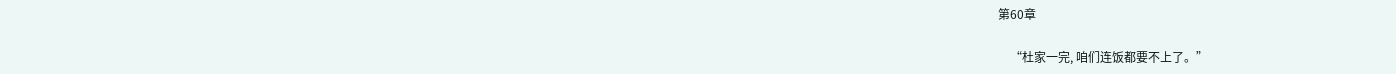第60章

    “杜家一完, 咱们连饭都要不上了。”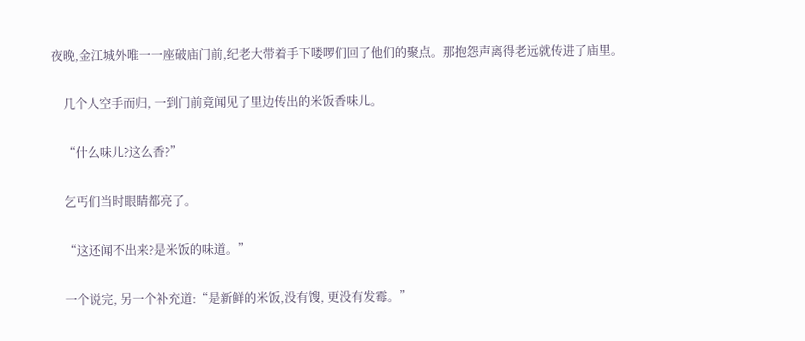夜晚,金江城外唯一一座破庙门前,纪老大带着手下喽啰们回了他们的聚点。那抱怨声离得老远就传进了庙里。

    几个人空手而归, 一到门前竟闻见了里边传出的米饭香味儿。

    “什么味儿?这么香?”

    乞丐们当时眼睛都亮了。

    “这还闻不出来?是米饭的味道。”

    一个说完, 另一个补充道:“是新鲜的米饭,没有馊, 更没有发霉。”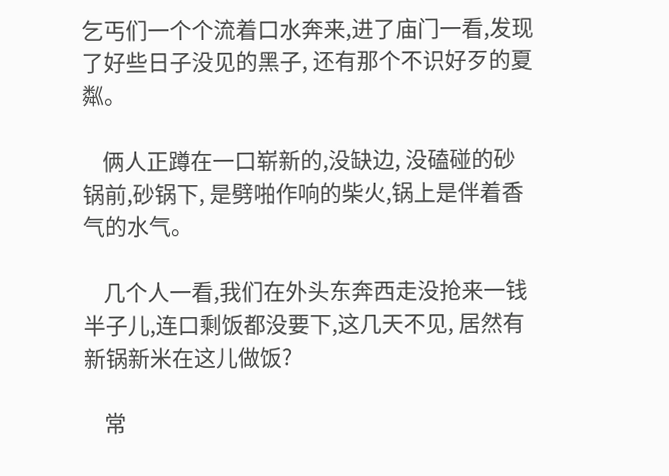乞丐们一个个流着口水奔来,进了庙门一看,发现了好些日子没见的黑子, 还有那个不识好歹的夏粼。

    俩人正蹲在一口崭新的,没缺边, 没磕碰的砂锅前,砂锅下, 是劈啪作响的柴火,锅上是伴着香气的水气。

    几个人一看,我们在外头东奔西走没抢来一钱半子儿,连口剩饭都没要下,这几天不见, 居然有新锅新米在这儿做饭?

    常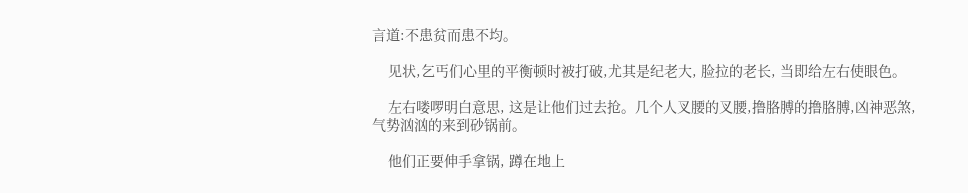言道:不患贫而患不均。

    见状,乞丐们心里的平衡顿时被打破,尤其是纪老大, 脸拉的老长, 当即给左右使眼色。

    左右喽啰明白意思, 这是让他们过去抢。几个人叉腰的叉腰,撸胳膊的撸胳膊,凶神恶煞,气势汹汹的来到砂锅前。

    他们正要伸手拿锅, 蹲在地上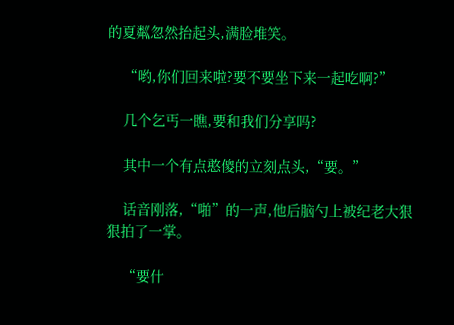的夏粼忽然抬起头,满脸堆笑。

    “哟,你们回来啦?要不要坐下来一起吃啊?”

    几个乞丐一瞧,要和我们分享吗?

    其中一个有点憨傻的立刻点头,“要。”

    话音刚落,“啪”的一声,他后脑勺上被纪老大狠狠拍了一掌。

    “要什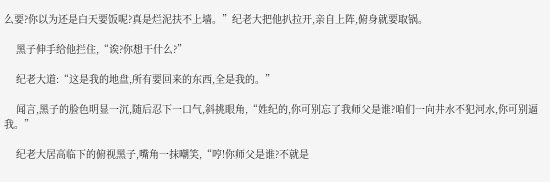么要?你以为还是白天要饭呢?真是烂泥扶不上墙。”纪老大把他扒拉开,亲自上阵,俯身就要取锅。

    黑子伸手给他拦住,“诶?你想干什么?”

    纪老大道:“这是我的地盘,所有要回来的东西,全是我的。”

    闻言,黑子的脸色明显一沉,随后忍下一口气,斜挑眼角,“姓纪的,你可别忘了我师父是谁?咱们一向井水不犯河水,你可别逼我。”

    纪老大居高临下的俯视黑子,嘴角一抹嘲笑,“哼!你师父是谁?不就是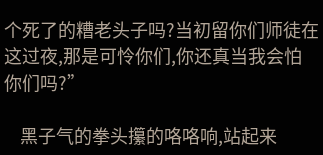个死了的糟老头子吗?当初留你们师徒在这过夜,那是可怜你们,你还真当我会怕你们吗?”

    黑子气的拳头攥的咯咯响,站起来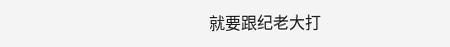就要跟纪老大打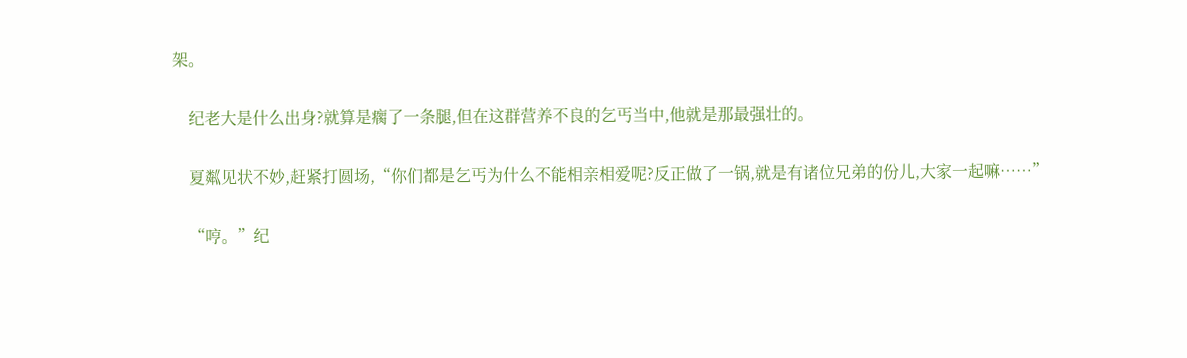架。

    纪老大是什么出身?就算是瘸了一条腿,但在这群营养不良的乞丐当中,他就是那最强壮的。

    夏粼见状不妙,赶紧打圆场,“你们都是乞丐为什么不能相亲相爱呢?反正做了一锅,就是有诸位兄弟的份儿,大家一起嘛……”

    “哼。”纪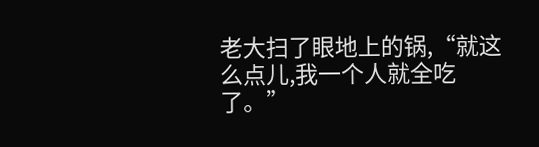老大扫了眼地上的锅,“就这么点儿,我一个人就全吃了。”